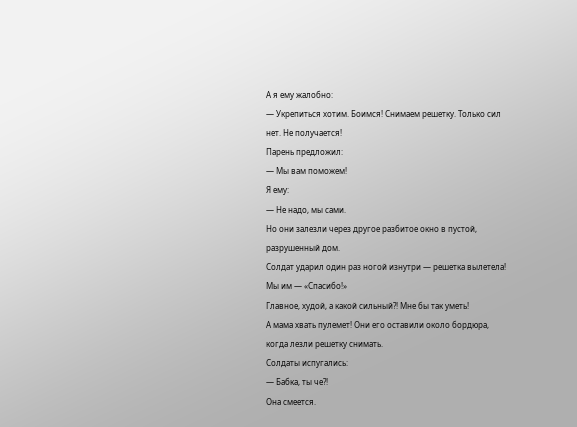А я ему жалобно:
— Укрепиться хотим. Боимся! Снимаем решетку. Только сил нет. Не получается!
Парень предложил:
— Мы вам поможем!
Я ему:
— Не надо, мы сами.
Но они залезли через другое разбитое окно в пустой, разрушенный дом.
Солдат ударил один раз ногой изнутри — решетка вылетела!
Мы им — «Спасибо!»
Главное, худой, а какой сильный?! Мне бы так уметь!
А мама хвать пулемет! Они его оставили около бордюра, когда лезли решетку снимать.
Солдаты испугались:
— Бабка, ты че?!
Она смеется.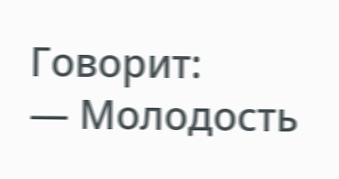Говорит:
— Молодость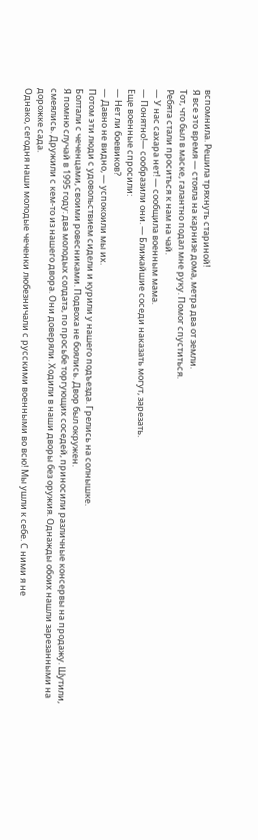вспомнила. Решила тряхнуть стариной!
Я все это время — стояла на карнизе дома, метра два от земли.
Тот, что был в маске, галантно подал мне руку. Помог спуститься.
Ребята стали проситься к нам на чай.
— У нас сахара нет! — сообщила военным мама.
— Понятно!— сообразили они. — Ближайшие соседи наказать могут, зарезать.
Еще военные спросили:
— Нет ли боевиков?
— Давно не видно, — успокоили мы их.
Потом эти люди с удовольствием сидели и курили у нашего подъезда. Грелись на солнышке.
Болтали с чеченцами, своими ровесниками. Подвоха не боялись. Двор был окружен.
Я помню случай в 1995 году: два молодых солдата, по просьбе торгующих соседей, приносили различные консервы на продажу. Шутили, смеялись. Дружили с кем-то из нашего двора. Они доверяли. Ходили в наши дворы без оружия. Однажды обоих нашли зарезанными на дорожке сада.
Однако, сегодня наши молодые чеченки любезничали с русскими военными во всю! Мы ушли к себе. С ними я не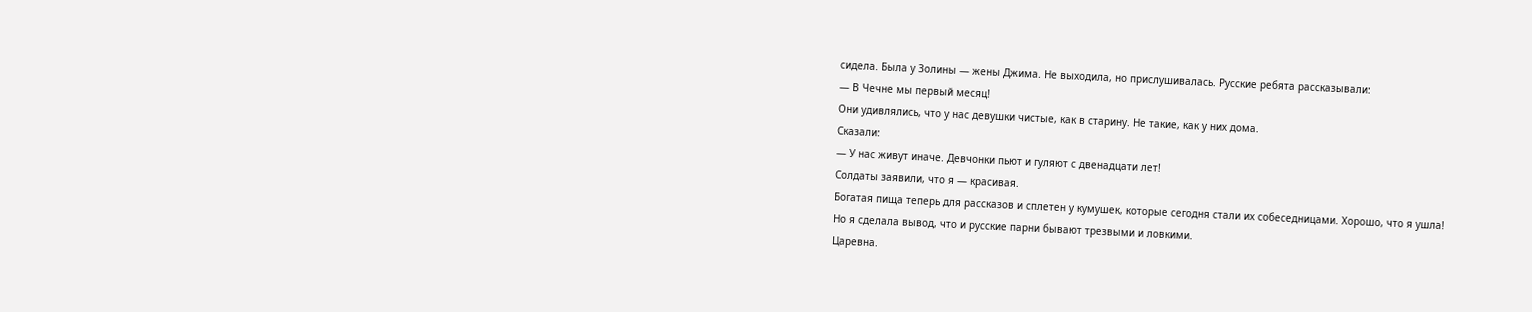сидела. Была у Золины — жены Джима. Не выходила, но прислушивалась. Русские ребята рассказывали:
— В Чечне мы первый месяц!
Они удивлялись, что у нас девушки чистые, как в старину. Не такие, как у них дома.
Сказали:
— У нас живут иначе. Девчонки пьют и гуляют с двенадцати лет!
Солдаты заявили, что я — красивая.
Богатая пища теперь для рассказов и сплетен у кумушек, которые сегодня стали их собеседницами. Хорошо, что я ушла!
Но я сделала вывод, что и русские парни бывают трезвыми и ловкими.
Царевна.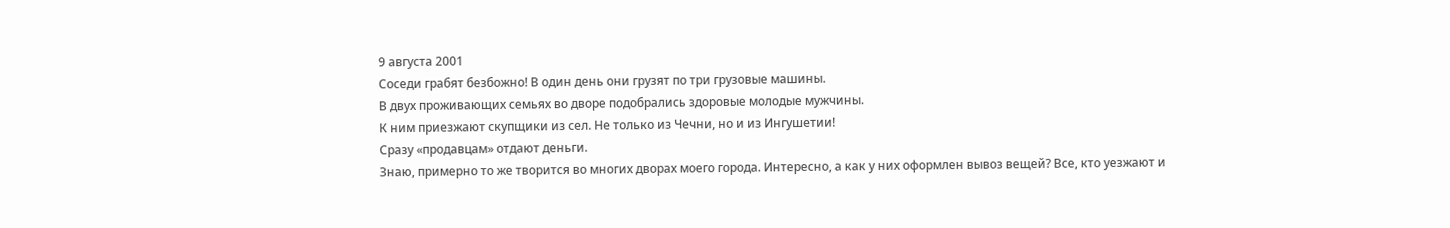9 августа 2001
Соседи грабят безбожно! В один день они грузят по три грузовые машины.
В двух проживающих семьях во дворе подобрались здоровые молодые мужчины.
К ним приезжают скупщики из сел. Не только из Чечни, но и из Ингушетии!
Сразу «продавцам» отдают деньги.
Знаю, примерно то же творится во многих дворах моего города. Интересно, а как у них оформлен вывоз вещей? Все, кто уезжают и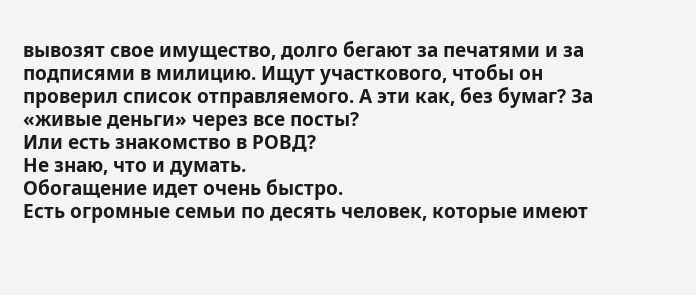вывозят свое имущество, долго бегают за печатями и за подписями в милицию. Ищут участкового, чтобы он проверил список отправляемого. А эти как, без бумаг? За «живые деньги» через все посты?
Или есть знакомство в РОВД?
Не знаю, что и думать.
Обогащение идет очень быстро.
Есть огромные семьи по десять человек, которые имеют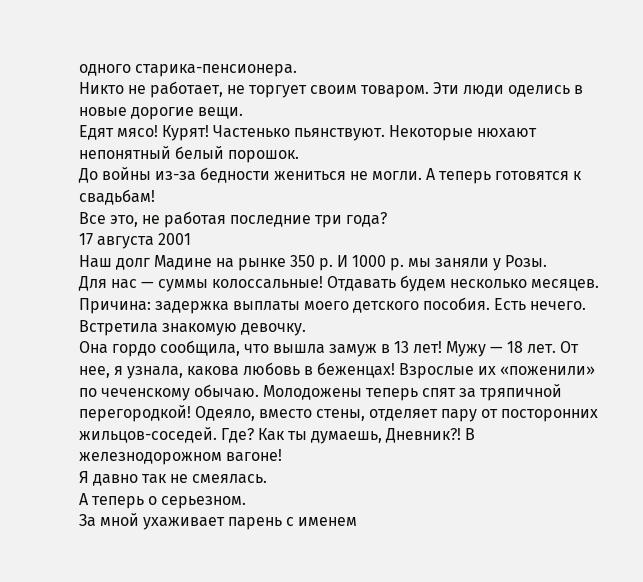одного старика-пенсионера.
Никто не работает, не торгует своим товаром. Эти люди оделись в новые дорогие вещи.
Едят мясо! Курят! Частенько пьянствуют. Некоторые нюхают непонятный белый порошок.
До войны из-за бедности жениться не могли. А теперь готовятся к свадьбам!
Все это, не работая последние три года?
17 августа 2001
Наш долг Мадине на рынке 350 р. И 1000 р. мы заняли у Розы.
Для нас — суммы колоссальные! Отдавать будем несколько месяцев.
Причина: задержка выплаты моего детского пособия. Есть нечего.
Встретила знакомую девочку.
Она гордо сообщила, что вышла замуж в 13 лет! Мужу — 18 лет. От нее, я узнала, какова любовь в беженцах! Взрослые их «поженили» по чеченскому обычаю. Молодожены теперь спят за тряпичной перегородкой! Одеяло, вместо стены, отделяет пару от посторонних жильцов-соседей. Где? Как ты думаешь, Дневник?! В железнодорожном вагоне!
Я давно так не смеялась.
А теперь о серьезном.
За мной ухаживает парень с именем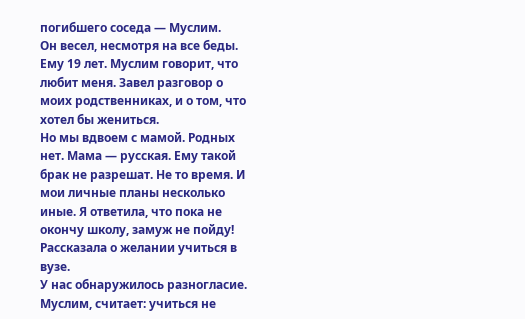погибшего соседа — Муслим.
Он весел, несмотря на все беды. Ему 19 лет. Муслим говорит, что любит меня. Завел разговор о моих родственниках, и о том, что хотел бы жениться.
Но мы вдвоем с мамой. Родных нет. Мама — русская. Ему такой брак не разрешат. Не то время. И мои личные планы несколько иные. Я ответила, что пока не окончу школу, замуж не пойду! Рассказала о желании учиться в вузе.
У нас обнаружилось разногласие.
Муслим, считает: учиться не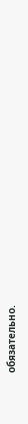обязательно.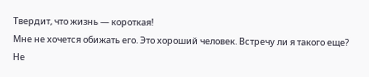Твердит, что жизнь — короткая!
Мне не хочется обижать его. Это хороший человек. Встречу ли я такого еще?
Не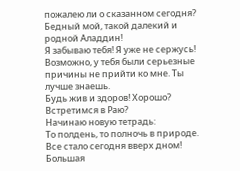пожалею ли о сказанном сегодня?
Бедный мой, такой далекий и родной Аладдин!
Я забываю тебя! Я уже не сержусь!
Возможно, у тебя были серьезные причины не прийти ко мне. Ты лучше знаешь.
Будь жив и здоров! Хорошо?
Встретимся в Раю?
Начинаю новую тетрадь:
То полдень, то полночь в природе.
Все стало сегодня вверх дном!
Большая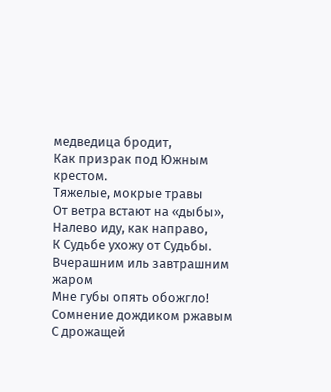медведица бродит,
Как призрак под Южным крестом.
Тяжелые, мокрые травы
От ветра встают на «дыбы»,
Налево иду, как направо,
К Судьбе ухожу от Судьбы.
Вчерашним иль завтрашним жаром
Мне губы опять обожгло!
Сомнение дождиком ржавым
С дрожащей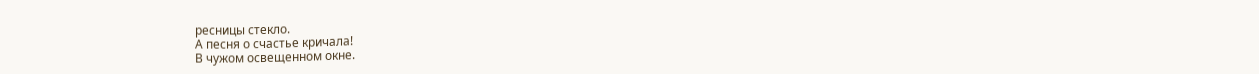ресницы стекло.
А песня о счастье кричала!
В чужом освещенном окне.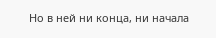Но в ней ни конца, ни начала